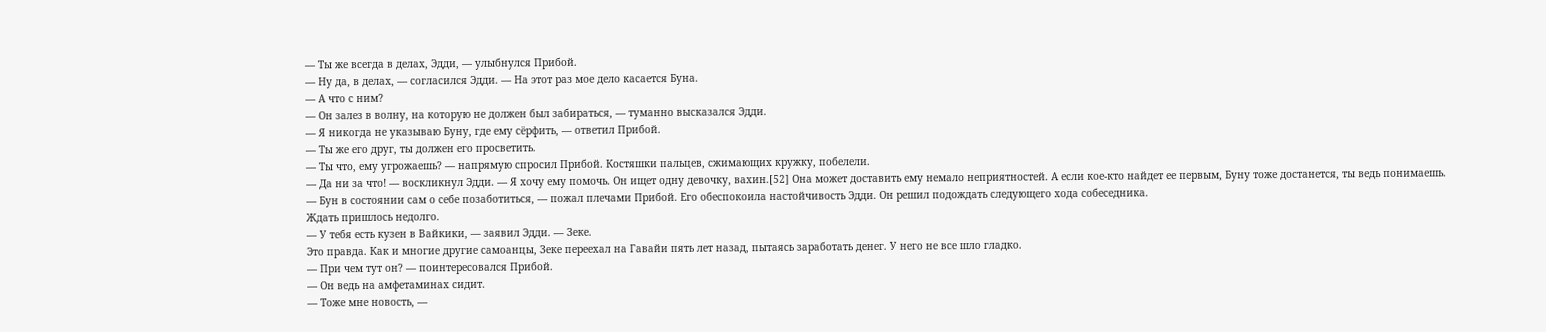— Ты же всегда в делах, Эдди, — улыбнулся Прибой.
— Ну да, в делах, — согласился Эдди. — На этот раз мое дело касается Буна.
— А что с ним?
— Он залез в волну, на которую не должен был забираться, — туманно высказался Эдди.
— Я никогда не указываю Буну, где ему сёрфить, — ответил Прибой.
— Ты же его друг, ты должен его просветить.
— Ты что, ему угрожаешь? — напрямую спросил Прибой. Костяшки пальцев, сжимающих кружку, побелели.
— Да ни за что! — воскликнул Эдди. — Я хочу ему помочь. Он ищет одну девочку, вахин.[52] Она может доставить ему немало неприятностей. А если кое-кто найдет ее первым, Буну тоже достанется, ты ведь понимаешь.
— Бун в состоянии сам о себе позаботиться, — пожал плечами Прибой. Его обеспокоила настойчивость Эдди. Он решил подождать следующего хода собеседника.
Ждать пришлось недолго.
— У тебя есть кузен в Вайкики, — заявил Эдди. — Зеке.
Это правда. Как и многие другие самоанцы, Зеке переехал на Гавайи пять лет назад, пытаясь заработать денег. У него не все шло гладко.
— При чем тут он? — поинтересовался Прибой.
— Он ведь на амфетаминах сидит.
— Тоже мне новость, —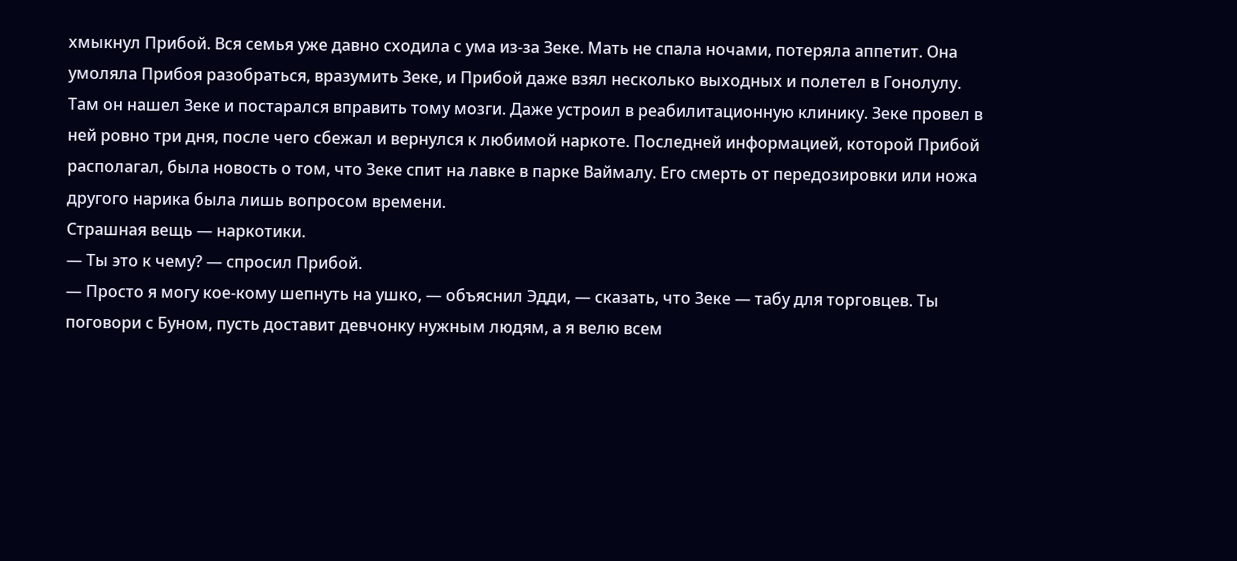хмыкнул Прибой. Вся семья уже давно сходила с ума из-за Зеке. Мать не спала ночами, потеряла аппетит. Она умоляла Прибоя разобраться, вразумить Зеке, и Прибой даже взял несколько выходных и полетел в Гонолулу. Там он нашел Зеке и постарался вправить тому мозги. Даже устроил в реабилитационную клинику. Зеке провел в ней ровно три дня, после чего сбежал и вернулся к любимой наркоте. Последней информацией, которой Прибой располагал, была новость о том, что Зеке спит на лавке в парке Ваймалу. Его смерть от передозировки или ножа другого нарика была лишь вопросом времени.
Страшная вещь — наркотики.
— Ты это к чему? — спросил Прибой.
— Просто я могу кое-кому шепнуть на ушко, — объяснил Эдди, — сказать, что Зеке — табу для торговцев. Ты поговори с Буном, пусть доставит девчонку нужным людям, а я велю всем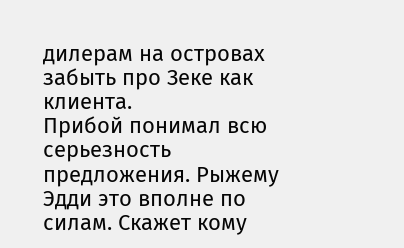дилерам на островах забыть про Зеке как клиента.
Прибой понимал всю серьезность предложения. Рыжему Эдди это вполне по силам. Скажет кому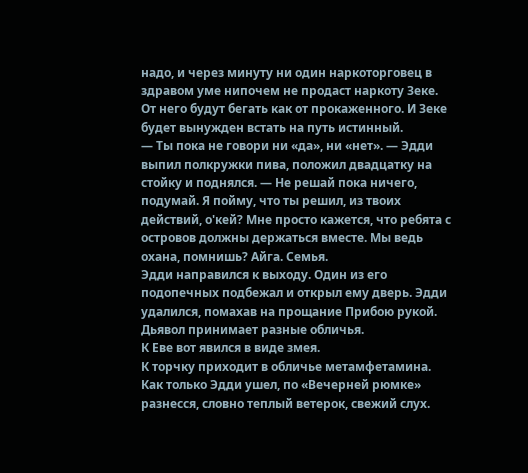надо, и через минуту ни один наркоторговец в здравом уме нипочем не продаст наркоту Зеке. От него будут бегать как от прокаженного. И Зеке будет вынужден встать на путь истинный.
— Ты пока не говори ни «да», ни «нет». — Эдди выпил полкружки пива, положил двадцатку на стойку и поднялся. — Не решай пока ничего, подумай. Я пойму, что ты решил, из твоих действий, о'кей? Мне просто кажется, что ребята с островов должны держаться вместе. Мы ведь охана, помнишь? Айга. Семья.
Эдди направился к выходу. Один из его подопечных подбежал и открыл ему дверь. Эдди удалился, помахав на прощание Прибою рукой.
Дьявол принимает разные обличья.
К Еве вот явился в виде змея.
К торчку приходит в обличье метамфетамина.
Как только Эдди ушел, по «Вечерней рюмке» разнесся, словно теплый ветерок, свежий слух.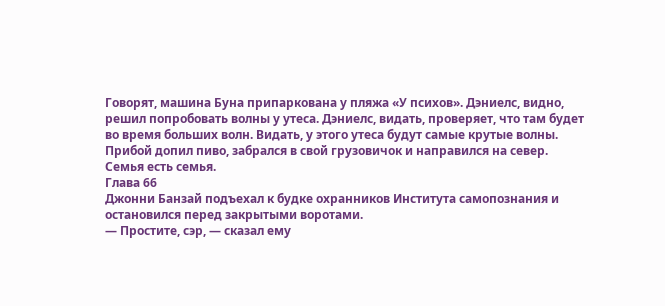Говорят, машина Буна припаркована у пляжа «У психов». Дэниелс, видно, решил попробовать волны у утеса. Дэниелс, видать, проверяет, что там будет во время больших волн. Видать, у этого утеса будут самые крутые волны.
Прибой допил пиво, забрался в свой грузовичок и направился на север.
Семья есть семья.
Глава 66
Джонни Банзай подъехал к будке охранников Института самопознания и остановился перед закрытыми воротами.
— Простите, сэр, — сказал ему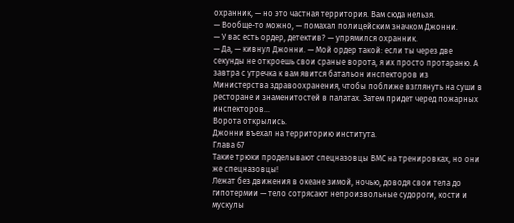охранник, — но это частная территория. Вам сюда нельзя.
— Вообще-то можно, — помахал полицейским значком Джонни.
— У вас есть ордер, детектив? — упрямился охранник.
— Да, — кивнул Джонни. — Мой ордер такой: если ты через две секунды не откроешь свои сраные ворота, я их просто протараню. А завтра с утречка к вам явится батальон инспекторов из Министерства здравоохранения, чтобы поближе взглянуть на суши в ресторане и знаменитостей в палатах. Затем придет черед пожарных инспекторов…
Ворота открылись.
Джонни въехал на территорию института.
Глава 67
Такие трюки проделывают спецназовцы ВМС на тренировках, но они же спецназовцы!
Лежат без движения в океане зимой, ночью, доводя свои тела до гипотермии — тело сотрясают непроизвольные судороги, кости и мускулы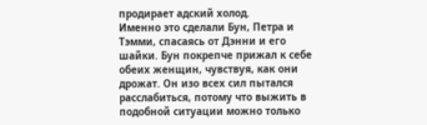продирает адский холод.
Именно это сделали Бун, Петра и Тэмми, спасаясь от Дэнни и его шайки. Бун покрепче прижал к себе обеих женщин, чувствуя, как они дрожат. Он изо всех сил пытался расслабиться, потому что выжить в подобной ситуации можно только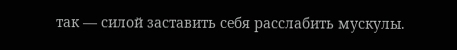так — силой заставить себя расслабить мускулы.